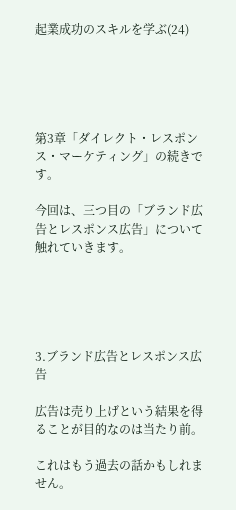起業成功のスキルを学ぶ(24)





第3章「ダイレクト・レスポンス・マーケティング」の続きです。

今回は、三つ目の「ブランド広告とレスポンス広告」について触れていきます。





3.ブランド広告とレスポンス広告

広告は売り上げという結果を得ることが目的なのは当たり前。

これはもう過去の話かもしれません。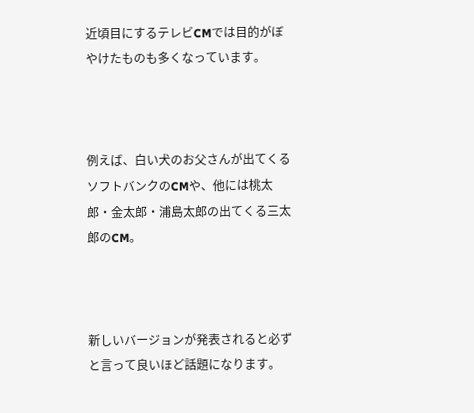近頃目にするテレビCMでは目的がぼやけたものも多くなっています。



例えば、白い犬のお父さんが出てくるソフトバンクのCMや、他には桃太郎・金太郎・浦島太郎の出てくる三太郎のCM。



新しいバージョンが発表されると必ずと言って良いほど話題になります。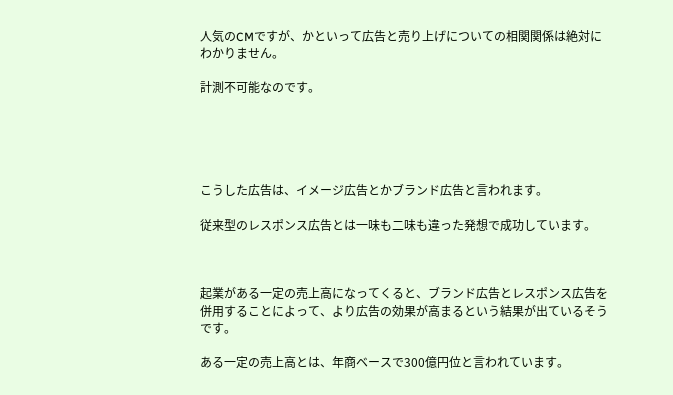人気のCMですが、かといって広告と売り上げについての相関関係は絶対にわかりません。

計測不可能なのです。





こうした広告は、イメージ広告とかブランド広告と言われます。

従来型のレスポンス広告とは一味も二味も違った発想で成功しています。



起業がある一定の売上高になってくると、ブランド広告とレスポンス広告を併用することによって、より広告の効果が高まるという結果が出ているそうです。

ある一定の売上高とは、年商ベースで300億円位と言われています。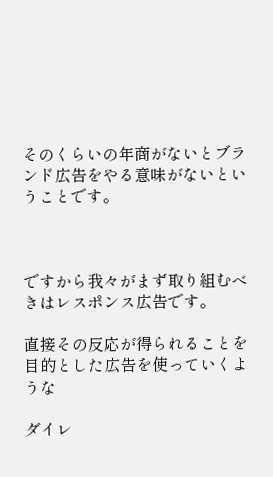そのくらいの年商がないとブランド広告をやる意味がないということです。



ですから我々がまず取り組むべきはレスポンス広告です。

直接その反応が得られることを目的とした広告を使っていくような

ダイレ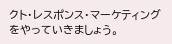クト・レスポンス・マーケティングをやっていきましょう。